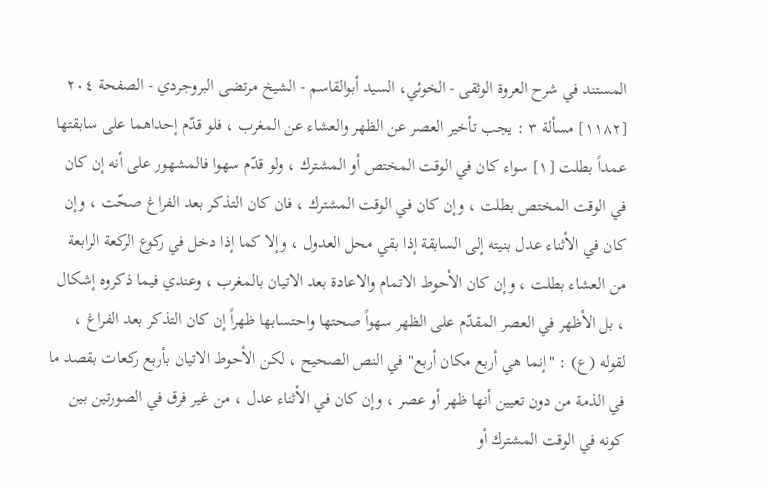المستند في شرح العروة الوثقى - الخوئي، السيد أبوالقاسم - الشيخ مرتضى البروجردي - الصفحة ٢٠٤
[١١٨٢] مسألة ٣ : يجب تأخير العصر عن الظهر والعشاء عن المغرب ، فلو قدّم إحداهما على سابقتها عمداً بطلت [١] سواء كان في الوقت المختص أو المشترك ، ولو قدّم سهوا فالمشهور على أنه إن كان في الوقت المختص بطلت ، وإن كان في الوقت المشترك ، فان كان التذكر بعد الفراغ صحّت ، وإن كان في الأثناء عدل بنيته إلى السابقة إذا بقي محل العدول ، وإلا كما إذا دخل في ركوع الركعة الرابعة من العشاء بطلت ، وإن كان الأحوط الاتمام والاعادة بعد الاتيان بالمغرب ، وعندي فيما ذكروه إشكال ، بل الأظهر في العصر المقدّم على الظهر سهواً صحتها واحتسابها ظهراً إن كان التذكر بعد الفراغ ، لقوله (ع) : "إنما هي أربع مكان أربع" في النص الصحيح ، لكن الأحوط الاتيان بأربع ركعات بقصد ما في الذمة من دون تعيين أنها ظهر أو عصر ، وإن كان في الأثناء عدل ، من غير فرق في الصورتين بين كونه في الوقت المشترك أو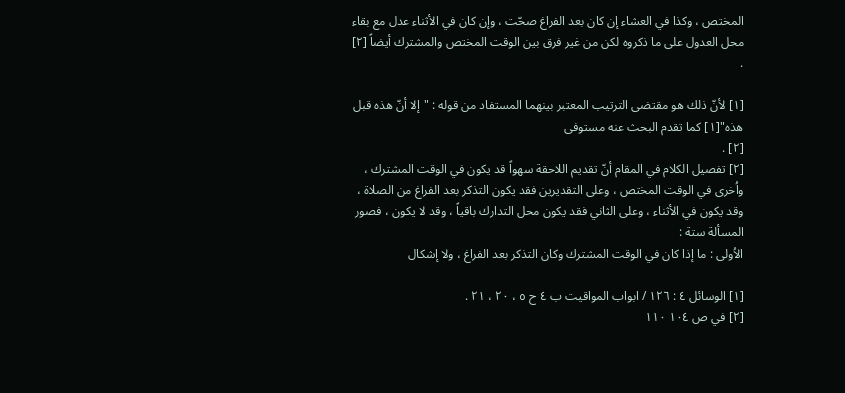المختص ، وكذا في العشاء إن كان بعد الفراغ صحّت ، وإن كان في الأثناء عدل مع بقاء محل العدول على ما ذكروه لكن من غير فرق بين الوقت المختص والمشترك أيضاً [٢] .

[١] لأنّ ذلك هو مقتضى الترتيب المعتبر بينهما المستفاد من قوله : "إلا أنّ هذه قبل هذه"[١] كما تقدم البحث عنه مستوفى
[٢] .
[٢] تفصيل الكلام في المقام أنّ تقديم اللاحقة سهواً قد يكون في الوقت المشترك ، واُخرى في الوقت المختص ، وعلى التقديرين فقد يكون التذكر بعد الفراغ من الصلاة ، وقد يكون في الأثناء ، وعلى الثاني فقد يكون محل التدارك باقياً ، وقد لا يكون ، فصور المسألة ستة :
الاُولى : ما إذا كان في الوقت المشترك وكان التذكر بعد الفراغ ، ولا إشكال

[١] الوسائل ٤ : ١٢٦ / ابواب المواقيت ب ٤ ح ٥ ، ٢٠ ، ٢١ .
[٢] في ص ١٠٤ ١١٠